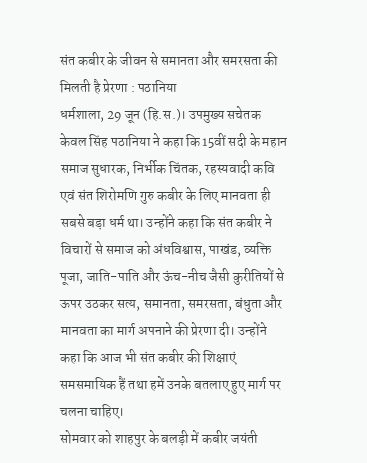संत कबीर के जीवन से समानता और समरसता की मिलती है प्रेरणा : पठानिया
धर्मशाला, 29 जून (हि.स.)। उपमुख्य सचेतक केवल सिंह पठानिया ने कहा कि 15वीं सदी के महान समाज सुधारक, निर्भीक चिंतक, रहस्यवादी कवि एवं संत शिरोमणि गुरु कबीर के लिए मानवता ही सबसे बड़ा धर्म था। उन्होंने कहा कि संत कबीर ने विचारों से समाज को अंधविश्वास, पाखंड, व्यक्ति पूजा, जाति-पाति और ऊंच-नीच जैसी कुरीतियों से ऊपर उठकर सत्य, समानता, समरसता, बंधुता और मानवता का मार्ग अपनाने की प्रेरणा दी। उन्होंने कहा कि आज भी संत कबीर की शिक्षाएं समसमायिक हैं तथा हमें उनके बतलाए हुए मार्ग पर चलना चाहिए।
सोमवार को शाहपुर के बलड़ी में कबीर जयंती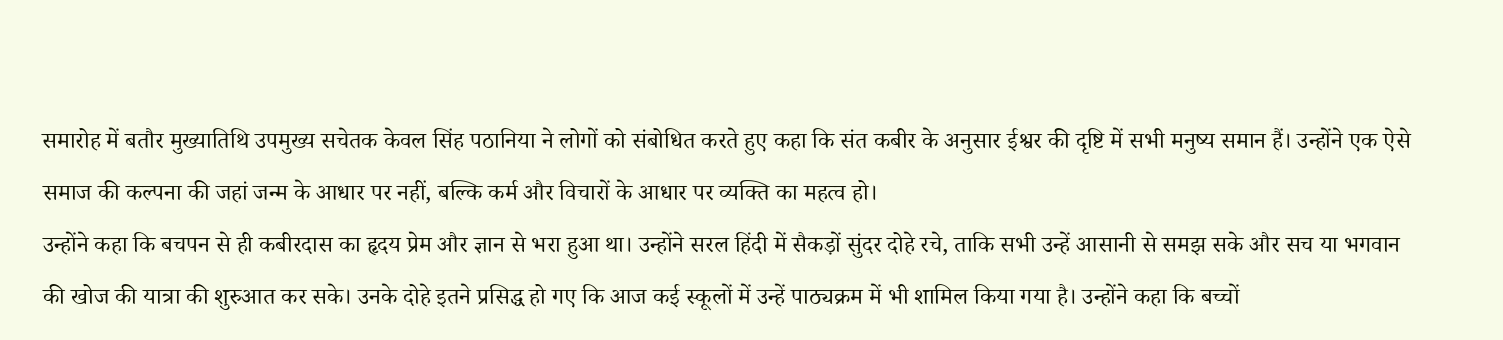समारोह में बतौर मुख्यातिथि उपमुख्य सचेतक केवल सिंह पठानिया ने लोगों को संबोधित करते हुए कहा कि संत कबीर के अनुसार ईश्वर की दृष्टि में सभी मनुष्य समान हैं। उन्होंने एक ऐसे समाज की कल्पना की जहां जन्म के आधार पर नहीं, बल्कि कर्म और विचारों के आधार पर व्यक्ति का महत्व हो।
उन्होंने कहा कि बचपन से ही कबीरदास का हृदय प्रेम और ज्ञान से भरा हुआ था। उन्होंने सरल हिंदी में सैकड़ों सुंदर दोहे रचे, ताकि सभी उन्हें आसानी से समझ सके और सच या भगवान की खोज की यात्रा की शुरुआत कर सके। उनके दोहे इतने प्रसिद्ध हो गए कि आज कई स्कूलों में उन्हें पाठ्यक्रम में भी शामिल किया गया है। उन्होंने कहा कि बच्चों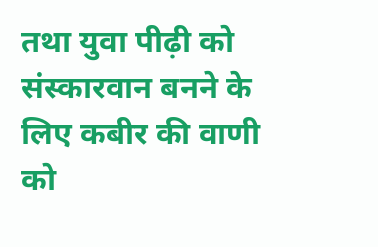तथा युवा पीढ़ी को संस्कारवान बनने के लिए कबीर की वाणी को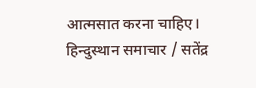आत्मसात करना चाहिए।
हिन्दुस्थान समाचार / सतेंद्र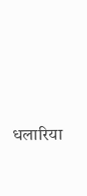धलारिया